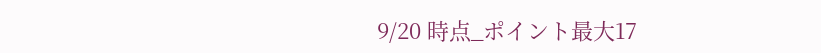9/20 時点_ポイント最大17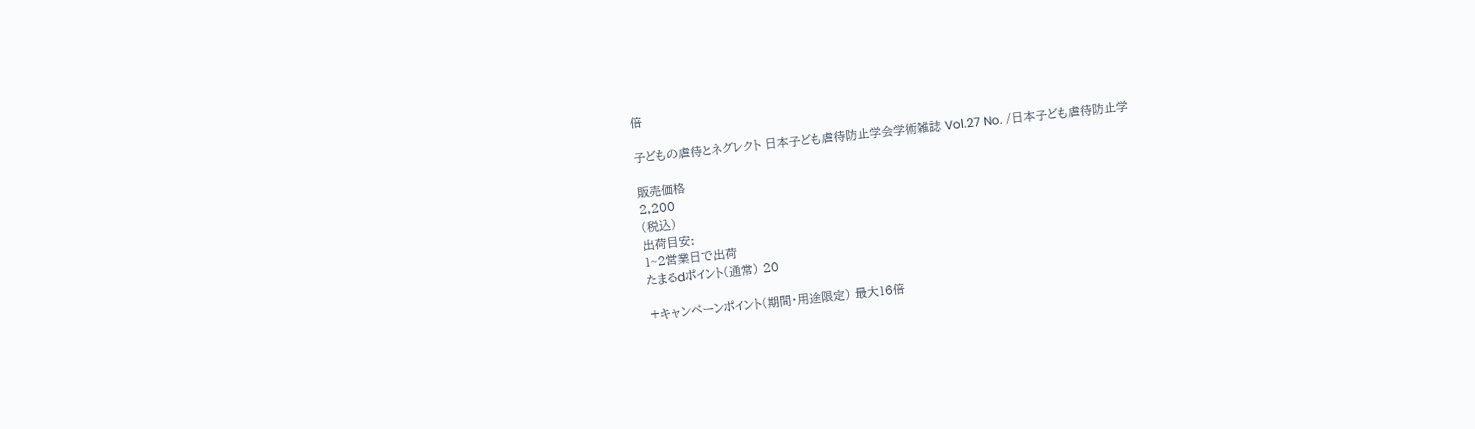倍

子どもの虐待とネグレクト 日本子ども虐待防止学会学術雑誌 Vol.27 No. /日本子ども虐待防止学

販売価格
2,200
(税込)
出荷目安:
1~2営業日で出荷
たまるdポイント(通常) 20

+キャンペーンポイント(期間・用途限定) 最大16倍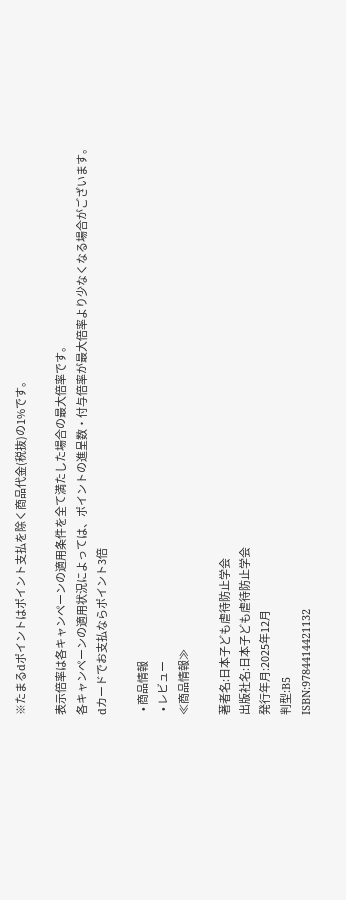※たまるdポイントはポイント支払を除く商品代金(税抜)の1%です。

表示倍率は各キャンペーンの適用条件を全て満たした場合の最大倍率です。
各キャンペーンの適用状況によっては、ポイントの進呈数・付与倍率が最大倍率より少なくなる場合がございます。
dカードでお支払ならポイント3倍

  • 商品情報
  • レビュー
≪商品情報≫

著者名:日本子ども虐待防止学会
出版社名:日本子ども虐待防止学会
発行年月:2025年12月
判型:B5
ISBN:9784414421132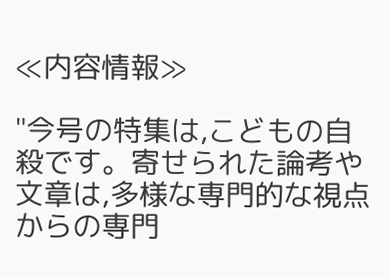≪内容情報≫

"今号の特集は,こどもの自殺です。寄せられた論考や文章は,多様な専門的な視点からの専門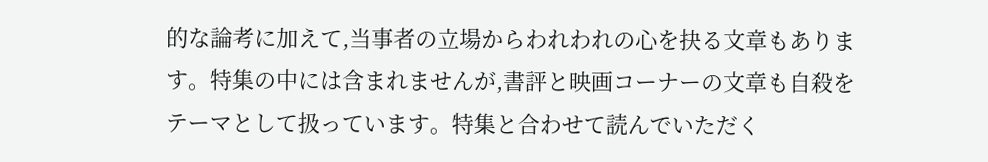的な論考に加えて,当事者の立場からわれわれの心を抉る文章もあります。特集の中には含まれませんが,書評と映画コーナーの文章も自殺をテーマとして扱っています。特集と合わせて読んでいただく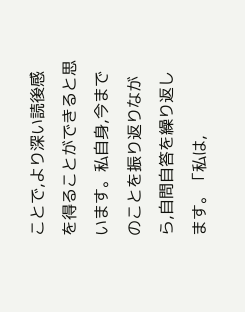ことで,より深い読後感を得ることができると思います。私自身,今までのことを振り返りながら,自問自答を繰り返します。「私は,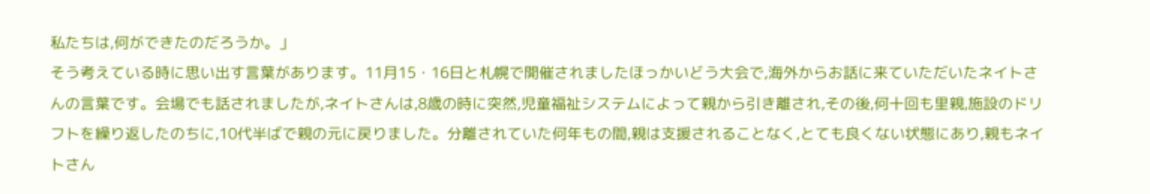私たちは,何ができたのだろうか。」
そう考えている時に思い出す言葉があります。11月15・16日と札幌で開催されましたほっかいどう大会で,海外からお話に来ていただいたネイトさんの言葉です。会場でも話されましたが,ネイトさんは,8歳の時に突然,児童福祉システムによって親から引き離され,その後,何十回も里親,施設のドリフトを繰り返したのちに,10代半ばで親の元に戻りました。分離されていた何年もの間,親は支援されることなく,とても良くない状態にあり,親もネイトさん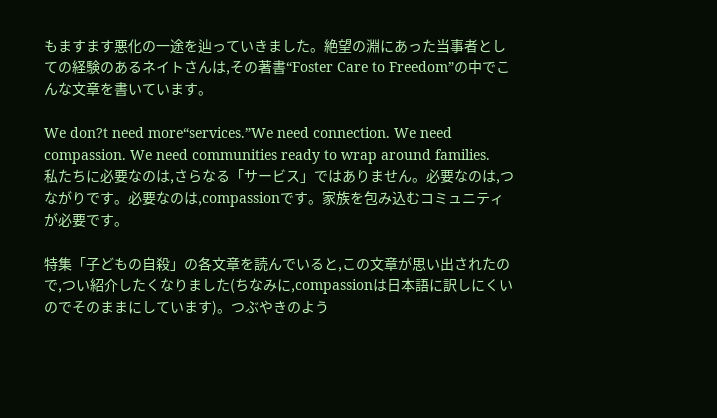もますます悪化の一途を辿っていきました。絶望の淵にあった当事者としての経験のあるネイトさんは,その著書“Foster Care to Freedom”の中でこんな文章を書いています。

We don?t need more“services.”We need connection. We need compassion. We need communities ready to wrap around families.
私たちに必要なのは,さらなる「サービス」ではありません。必要なのは,つながりです。必要なのは,compassionです。家族を包み込むコミュニティが必要です。

特集「子どもの自殺」の各文章を読んでいると,この文章が思い出されたので,つい紹介したくなりました(ちなみに,compassionは日本語に訳しにくいのでそのままにしています)。つぶやきのよう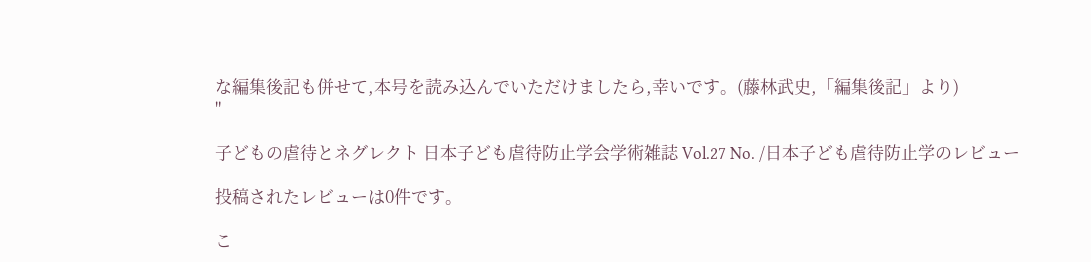な編集後記も併せて,本号を読み込んでいただけましたら,幸いです。(藤林武史,「編集後記」より)
"

子どもの虐待とネグレクト 日本子ども虐待防止学会学術雑誌 Vol.27 No. /日本子ども虐待防止学のレビュー

投稿されたレビューは0件です。

こ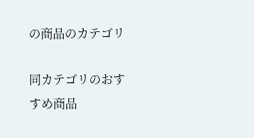の商品のカテゴリ

同カテゴリのおすすめ商品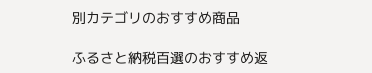別カテゴリのおすすめ商品

ふるさと納税百選のおすすめ返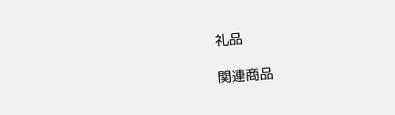礼品

関連商品